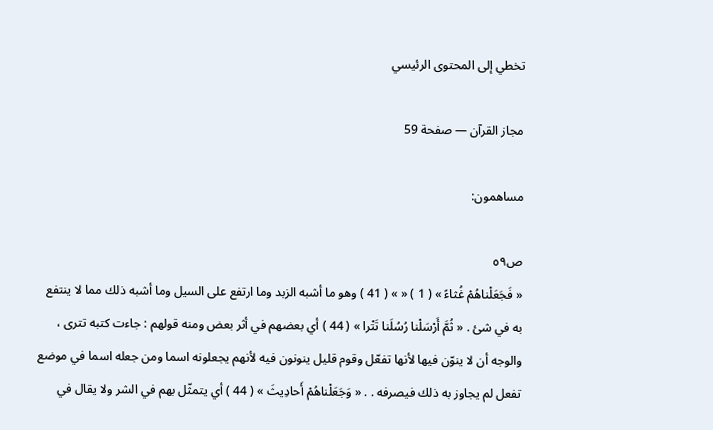تخطي إلى المحتوى الرئيسي

مجاز القرآن — صفحة 59

مساهمون:

ص٥٩
« فَجَعَلْناهُمْ غُثاءً » ( 1 ) « » ( 41 ) وهو ما أشبه الزبد وما ارتفع على السيل وما أشبه ذلك مما لا ينتفع به في شئ . « ثُمَّ أَرْسَلْنا رُسُلَنا تَتْرا » ( 44 ) أي بعضهم في أثر بعض ومنه قولهم : جاءت كتبه تترى ، والوجه أن لا ينوّن فيها لأنها تفعّل وقوم قليل ينونون فيه لأنهم يجعلونه اسما ومن جعله اسما في موضع تفعل لم يجاوز به ذلك فيصرفه . . « وَجَعَلْناهُمْ أَحادِيثَ » ( 44 ) أي يتمثّل بهم في الشر ولا يقال في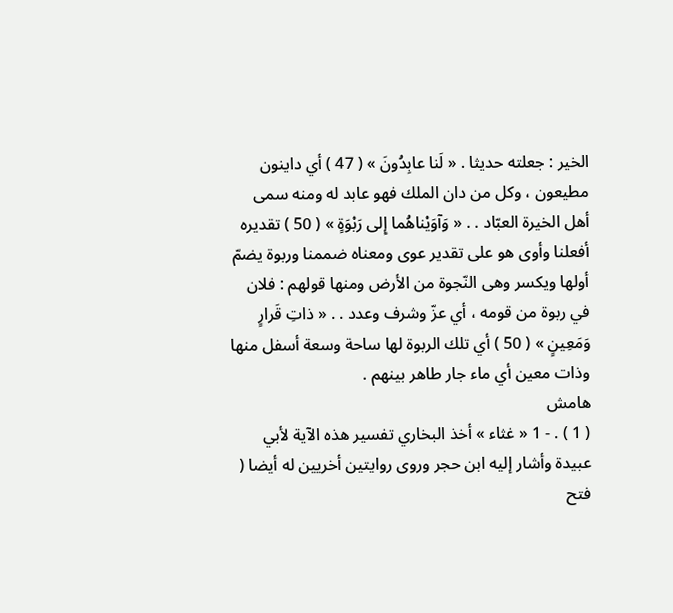الخير : جعلته حديثا . « لَنا عابِدُونَ » ( 47 ) أي داينون مطيعون ، وكل من دان الملك فهو عابد له ومنه سمى أهل الخيرة العبّاد . . « وَآوَيْناهُما إِلى رَبْوَةٍ » ( 50 ) تقديره أفعلنا وأوى هو على تقدير عوى ومعناه ضممنا وربوة يضمّ أولها ويكسر وهى النّجوة من الأرض ومنها قولهم : فلان في ربوة من قومه ، أي عزّ وشرف وعدد . . « ذاتِ قَرارٍ وَمَعِينٍ » ( 50 ) أي تلك الربوة لها ساحة وسعة أسفل منها وذات معين أي ماء جار طاهر بينهم .
هامش
( 1 ) . - 1 « غثاء » أخذ البخاري تفسير هذه الآية لأبي عبيدة وأشار إليه ابن حجر وروى روايتين أخريين له أيضا ( فتح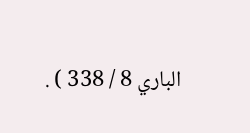الباري 8 / 338 ) .